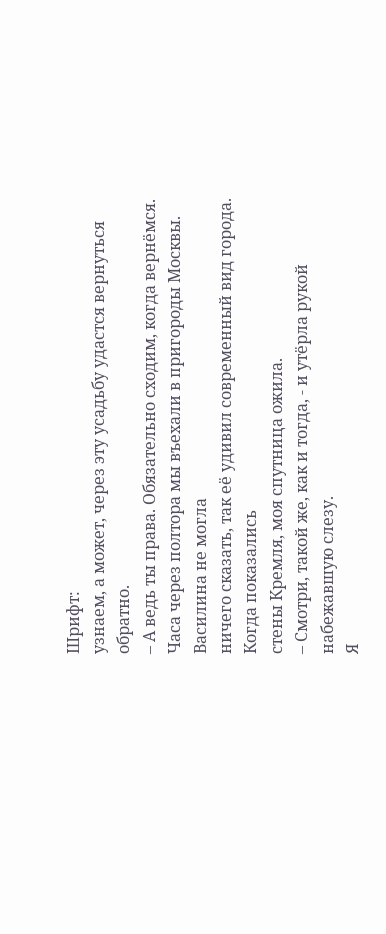Шрифт:
узнаем, а может, через эту усадьбу удастся вернуться обратно.
– А ведь ты права. Обязательно сходим, когда вернёмся.
Часа через полтора мы въехали в пригороды Москвы. Василина не могла
ничего сказать, так её удивил современный вид города. Когда показались
стены Кремля, моя спутница ожила.
– Смотри, такой же, как и тогда, - и утёрла рукой набежавшую слезу.
Я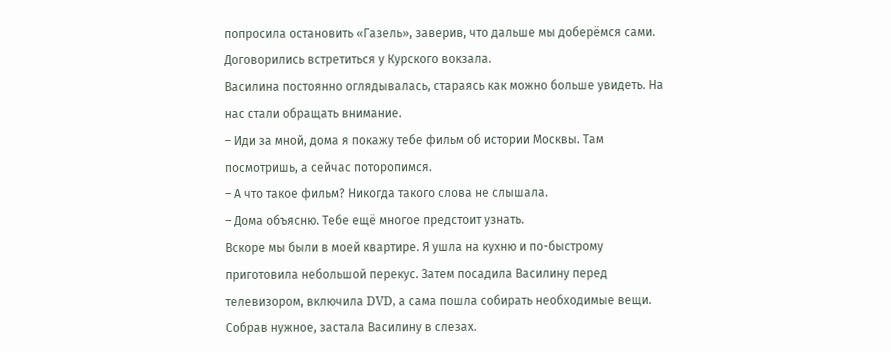попросила остановить «Газель», заверив, что дальше мы доберёмся сами.
Договорились встретиться у Курского вокзала.
Василина постоянно оглядывалась, стараясь как можно больше увидеть. На
нас стали обращать внимание.
– Иди за мной, дома я покажу тебе фильм об истории Москвы. Там
посмотришь, а сейчас поторопимся.
– А что такое фильм? Никогда такого слова не слышала.
– Дома объясню. Тебе ещё многое предстоит узнать.
Вскоре мы были в моей квартире. Я ушла на кухню и по-быстрому
приготовила небольшой перекус. Затем посадила Василину перед
телевизором, включила DVD, а сама пошла собирать необходимые вещи.
Собрав нужное, застала Василину в слезах.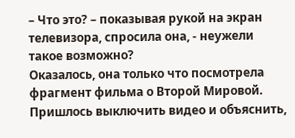– Что это? – показывая рукой на экран телевизора, спросила она, - неужели
такое возможно?
Оказалось, она только что посмотрела фрагмент фильма о Второй Мировой.
Пришлось выключить видео и объяснить,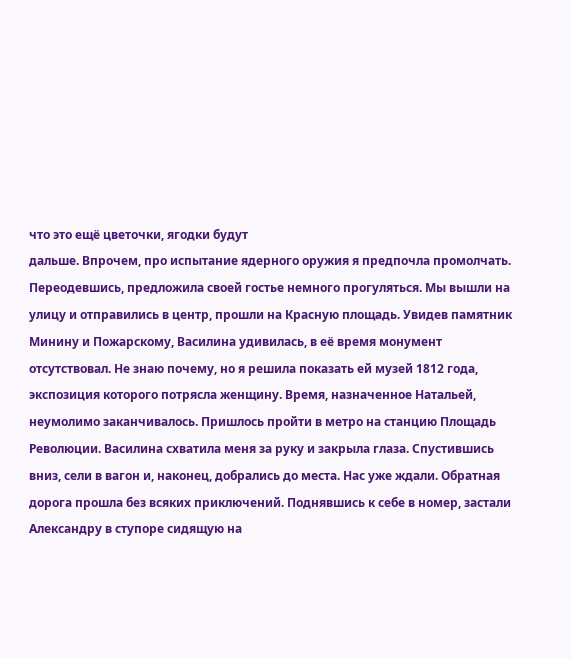что это ещё цветочки, ягодки будут
дальше. Впрочем, про испытание ядерного оружия я предпочла промолчать.
Переодевшись, предложила своей гостье немного прогуляться. Мы вышли на
улицу и отправились в центр, прошли на Красную площадь. Увидев памятник
Минину и Пожарскому, Василина удивилась, в её время монумент
отсутствовал. Не знаю почему, но я решила показать ей музей 1812 года,
экспозиция которого потрясла женщину. Время, назначенное Натальей,
неумолимо заканчивалось. Пришлось пройти в метро на станцию Площадь
Революции. Василина схватила меня за руку и закрыла глаза. Спустившись
вниз, сели в вагон и, наконец, добрались до места. Нас уже ждали. Обратная
дорога прошла без всяких приключений. Поднявшись к себе в номер, застали
Александру в ступоре сидящую на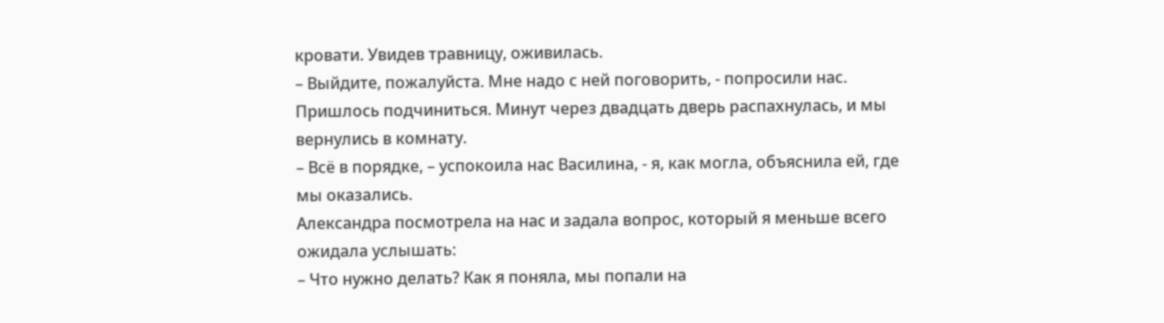кровати. Увидев травницу, оживилась.
– Выйдите, пожалуйста. Мне надо с ней поговорить, - попросили нас.
Пришлось подчиниться. Минут через двадцать дверь распахнулась, и мы
вернулись в комнату.
– Всё в порядке, – успокоила нас Василина, - я, как могла, объяснила ей, где
мы оказались.
Александра посмотрела на нас и задала вопрос, который я меньше всего
ожидала услышать:
– Что нужно делать? Как я поняла, мы попали на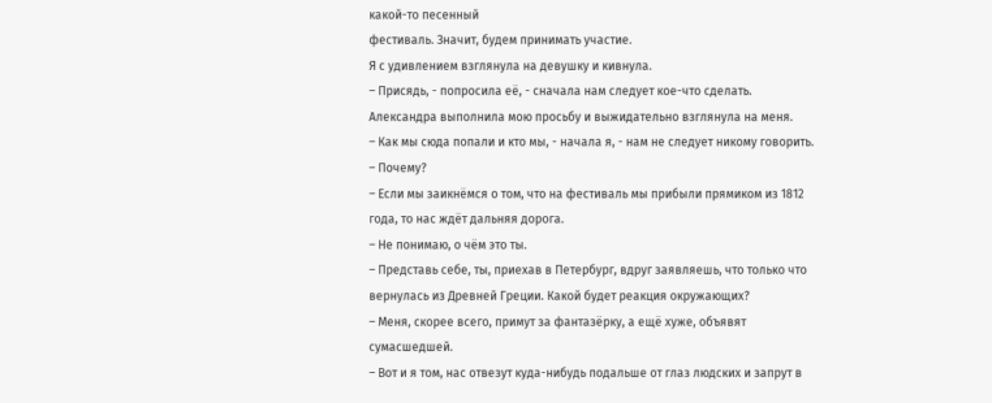какой-то песенный
фестиваль. Значит, будем принимать участие.
Я с удивлением взглянула на девушку и кивнула.
– Присядь, - попросила её, - сначала нам следует кое-что сделать.
Александра выполнила мою просьбу и выжидательно взглянула на меня.
– Как мы сюда попали и кто мы, - начала я, - нам не следует никому говорить.
– Почему?
– Если мы заикнёмся о том, что на фестиваль мы прибыли прямиком из 1812
года, то нас ждёт дальняя дорога.
– Не понимаю, о чём это ты.
– Представь себе, ты, приехав в Петербург, вдруг заявляешь, что только что
вернулась из Древней Греции. Какой будет реакция окружающих?
– Меня, скорее всего, примут за фантазёрку, а ещё хуже, объявят
сумасшедшей.
– Вот и я том, нас отвезут куда-нибудь подальше от глаз людских и запрут в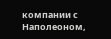компании с Наполеоном,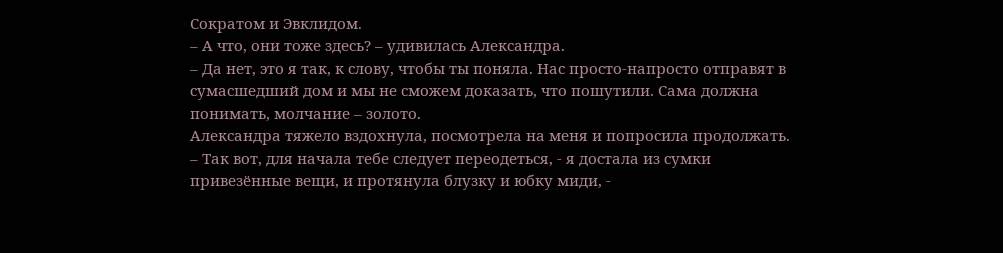Сократом и Эвклидом.
– А что, они тоже здесь? – удивилась Александра.
– Да нет, это я так, к слову, чтобы ты поняла. Нас просто-напросто отправят в
сумасшедший дом и мы не сможем доказать, что пошутили. Сама должна
понимать, молчание – золото.
Александра тяжело вздохнула, посмотрела на меня и попросила продолжать.
– Так вот, для начала тебе следует переодеться, - я достала из сумки
привезённые вещи, и протянула блузку и юбку миди, -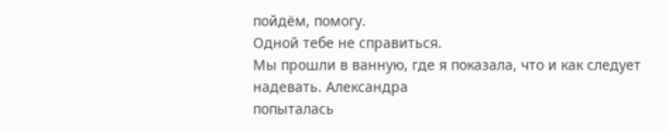пойдём, помогу.
Одной тебе не справиться.
Мы прошли в ванную, где я показала, что и как следует надевать. Александра
попыталась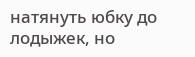натянуть юбку до лодыжек, но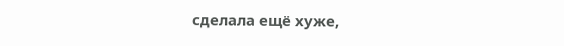сделала ещё хуже,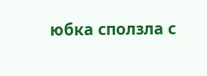юбка сползла с